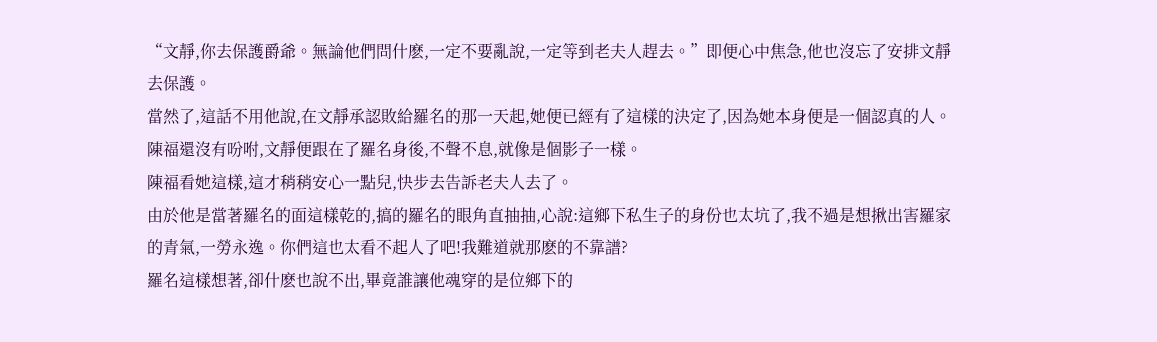“文靜,你去保護爵爺。無論他們問什麽,一定不要亂說,一定等到老夫人趕去。”即便心中焦急,他也沒忘了安排文靜去保護。
當然了,這話不用他說,在文靜承認敗給羅名的那一天起,她便已經有了這樣的決定了,因為她本身便是一個認真的人。
陳福還沒有吩咐,文靜便跟在了羅名身後,不聲不息,就像是個影子一樣。
陳福看她這樣,這才稍稍安心一點兒,快步去告訴老夫人去了。
由於他是當著羅名的面這樣乾的,搞的羅名的眼角直抽抽,心說:這鄉下私生子的身份也太坑了,我不過是想揪出害羅家的青氣,一勞永逸。你們這也太看不起人了吧!我難道就那麽的不靠譜?
羅名這樣想著,卻什麽也說不出,畢竟誰讓他魂穿的是位鄉下的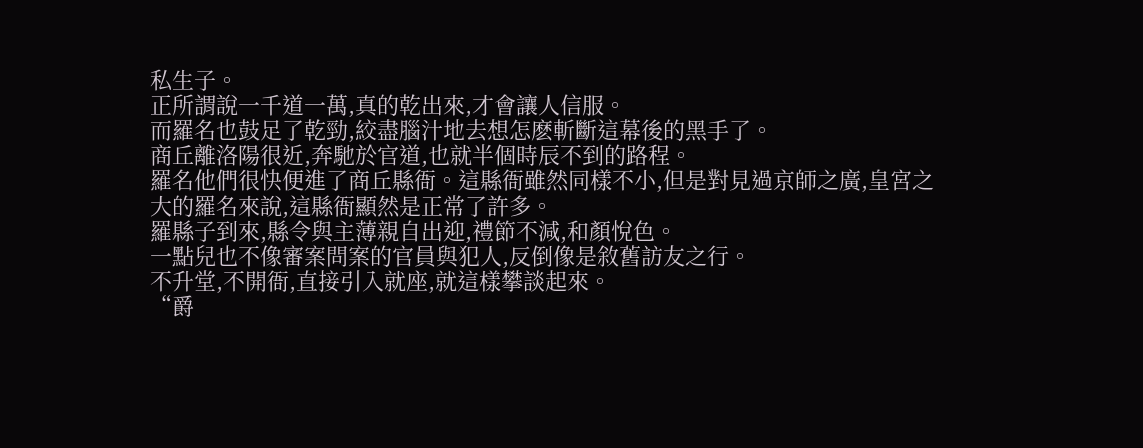私生子。
正所謂說一千道一萬,真的乾出來,才會讓人信服。
而羅名也鼓足了乾勁,絞盡腦汁地去想怎麽斬斷這幕後的黑手了。
商丘離洛陽很近,奔馳於官道,也就半個時辰不到的路程。
羅名他們很快便進了商丘縣衙。這縣衙雖然同樣不小,但是對見過京師之廣,皇宮之大的羅名來說,這縣衙顯然是正常了許多。
羅縣子到來,縣令與主薄親自出迎,禮節不減,和顏悅色。
一點兒也不像審案問案的官員與犯人,反倒像是敘舊訪友之行。
不升堂,不開衙,直接引入就座,就這樣攀談起來。
“爵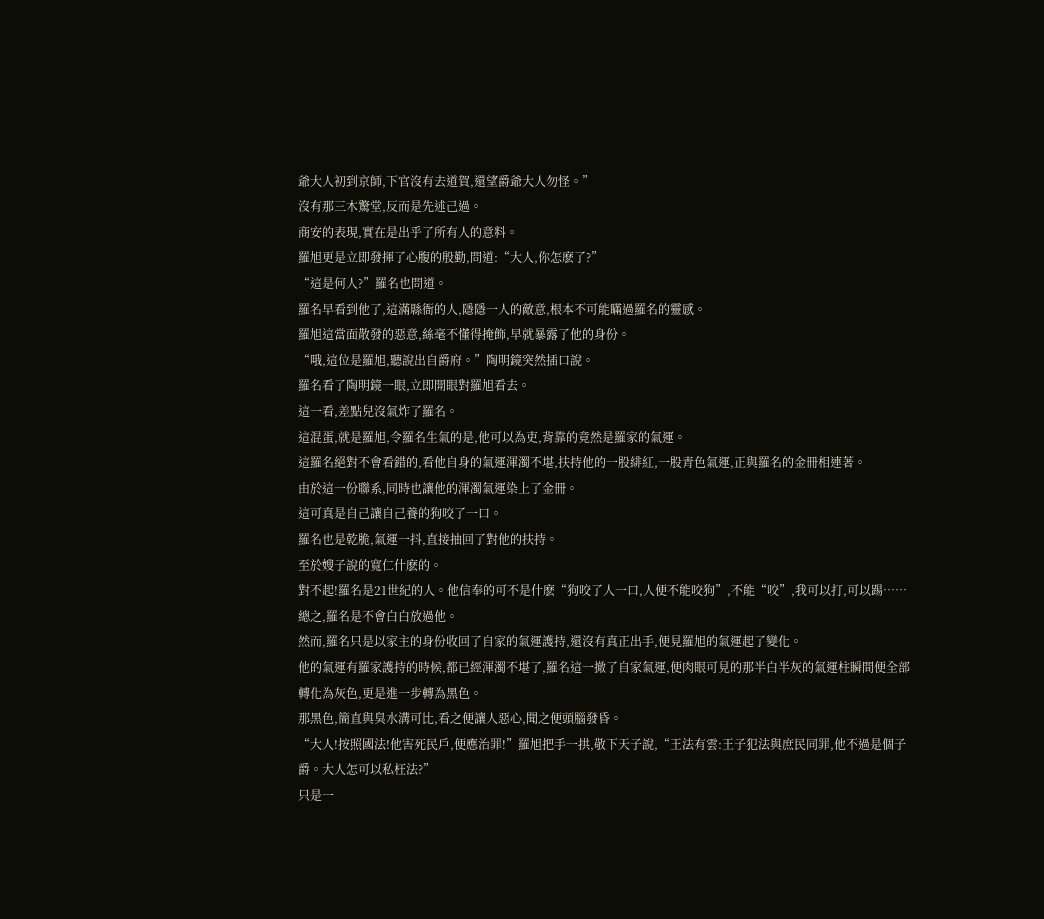爺大人初到京師,下官沒有去道賀,還望爵爺大人勿怪。”
沒有那三木驚堂,反而是先述己過。
商安的表現,實在是出乎了所有人的意料。
羅旭更是立即發揮了心腹的殷勤,問道:“大人,你怎麽了?”
“這是何人?”羅名也問道。
羅名早看到他了,這滿縣衙的人,隱隱一人的敵意,根本不可能瞞過羅名的靈感。
羅旭這當面散發的惡意,絲毫不懂得掩飾,早就暴露了他的身份。
“哦,這位是羅旭,聽說出自爵府。”陶明鏡突然插口說。
羅名看了陶明鏡一眼,立即開眼對羅旭看去。
這一看,差點兒沒氣炸了羅名。
這混蛋,就是羅旭,令羅名生氣的是,他可以為吏,背靠的竟然是羅家的氣運。
這羅名絕對不會看錯的,看他自身的氣運渾濁不堪,扶持他的一股緋紅,一股青色氣運,正與羅名的金冊相連著。
由於這一份聯系,同時也讓他的渾濁氣運染上了金冊。
這可真是自己讓自己養的狗咬了一口。
羅名也是乾脆,氣運一抖,直接抽回了對他的扶持。
至於嫂子說的寬仁什麽的。
對不起!羅名是21世紀的人。他信奉的可不是什麽“狗咬了人一口,人便不能咬狗”,不能“咬”,我可以打,可以踢……總之,羅名是不會白白放過他。
然而,羅名只是以家主的身份收回了自家的氣運護持,還沒有真正出手,便見羅旭的氣運起了變化。
他的氣運有羅家護持的時候,都已經渾濁不堪了,羅名這一撤了自家氣運,便肉眼可見的那半白半灰的氣運柱瞬間便全部轉化為灰色,更是進一步轉為黑色。
那黑色,簡直與臭水溝可比,看之便讓人惡心,聞之便頭腦發昏。
“大人!按照國法!他害死民戶,便應治罪!”羅旭把手一拱,敬下天子說,“王法有雲:王子犯法與庶民同罪,他不過是個子爵。大人怎可以私枉法?”
只是一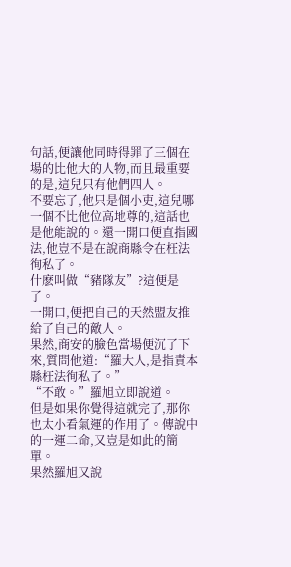句話,便讓他同時得罪了三個在場的比他大的人物,而且最重要的是,這兒只有他們四人。
不要忘了,他只是個小吏,這兒哪一個不比他位高地尊的,這話也是他能說的。還一開口便直指國法,他豈不是在說商縣令在枉法徇私了。
什麽叫做“豬隊友”?這便是了。
一開口,便把自己的天然盟友推給了自己的敵人。
果然,商安的臉色當場便沉了下來,質問他道:“羅大人,是指責本縣枉法徇私了。”
“不敢。”羅旭立即說道。
但是如果你覺得這就完了,那你也太小看氣運的作用了。傳說中的一運二命,又豈是如此的簡單。
果然羅旭又說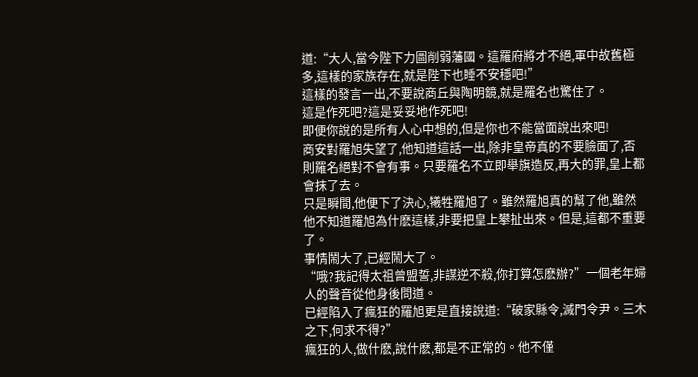道:“大人,當今陛下力圖削弱藩國。這羅府將才不絕,軍中故舊極多,這樣的家族存在,就是陛下也睡不安穩吧!”
這樣的發言一出,不要說商丘與陶明鏡,就是羅名也驚住了。
這是作死吧?這是妥妥地作死吧!
即便你說的是所有人心中想的,但是你也不能當面說出來吧!
商安對羅旭失望了,他知道這話一出,除非皇帝真的不要臉面了,否則羅名絕對不會有事。只要羅名不立即舉旗造反,再大的罪,皇上都會抹了去。
只是瞬間,他便下了決心,犧牲羅旭了。雖然羅旭真的幫了他,雖然他不知道羅旭為什麽這樣,非要把皇上攀扯出來。但是,這都不重要了。
事情鬧大了,已經鬧大了。
“哦?我記得太祖曾盟誓,非謀逆不殺,你打算怎麽辦?”一個老年婦人的聲音從他身後問道。
已經陷入了瘋狂的羅旭更是直接說道:“破家縣令,滅門令尹。三木之下,何求不得?”
瘋狂的人,做什麽,說什麽,都是不正常的。他不僅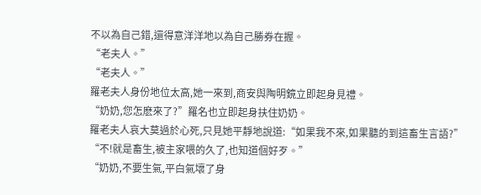不以為自己錯,還得意洋洋地以為自己勝券在握。
“老夫人。”
“老夫人。”
羅老夫人身份地位太高,她一來到,商安與陶明鏡立即起身見禮。
“奶奶,您怎麽來了?”羅名也立即起身扶住奶奶。
羅老夫人哀大莫過於心死,只見她平靜地說道:“如果我不來,如果聽的到這畜生言語?”
“不!就是畜生,被主家喂的久了,也知道個好歹。”
“奶奶,不要生氣,平白氣壞了身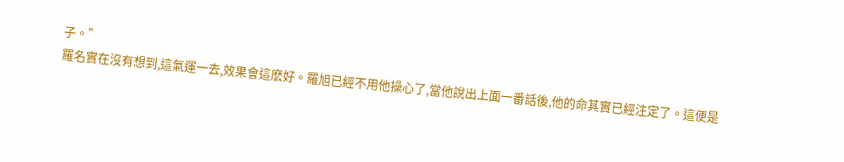子。”
羅名實在沒有想到,這氣運一去,效果會這麽好。羅旭已經不用他操心了,當他說出上面一番話後,他的命其實已經注定了。這便是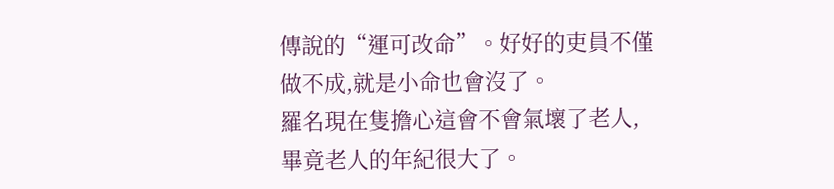傳說的“運可改命”。好好的吏員不僅做不成,就是小命也會沒了。
羅名現在隻擔心這會不會氣壞了老人,畢竟老人的年紀很大了。